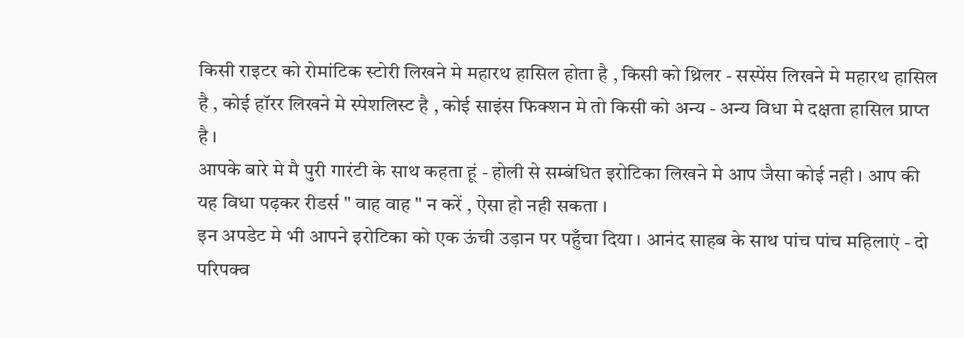किसी राइटर को रोमांटिक स्टोरी लिखने मे महारथ हासिल होता है , किसी को थ्रिलर - सस्पेंस लिखने मे महारथ हासिल है , कोई हॉरर लिखने मे स्पेशलिस्ट है , कोई साइंस फिक्शन मे तो किसी को अन्य - अन्य विधा मे दक्षता हासिल प्राप्त है ।
आपके बारे मे मै पुरी गारंटी के साथ कहता हूं - होली से सम्बंधित इरोटिका लिखने मे आप जैसा कोई नही । आप की यह विधा पढ़कर रीडर्स " वाह वाह " न करें , ऐसा हो नही सकता ।
इन अपडेट मे भी आपने इरोटिका को एक ऊंची उड़ान पर पहुँचा दिया । आनंद साहब के साथ पांच पांच महिलाएं - दो परिपक्व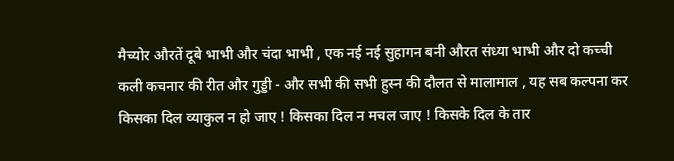मैच्योर औरतें दूबे भाभी और चंदा भाभी , एक नई नई सुहागन बनी औरत संध्या भाभी और दो कच्ची कली कचनार की रीत और गुड्डी - और सभी की सभी हुस्न की दौलत से मालामाल , यह सब कल्पना कर किसका दिल व्याकुल न हो जाए ! किसका दिल न मचल जाए ! किसके दिल के तार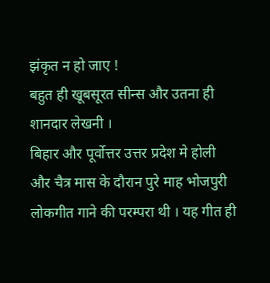झंकृत न हो जाए !
बहुत ही खूबसूरत सीन्स और उतना ही शानदार लेखनी ।
बिहार और पूर्वोत्तर उत्तर प्रदेश मे होली और चैत्र मास के दौरान पुरे माह भोजपुरी लोकगीत गाने की परम्परा थी । यह गीत ही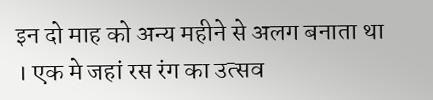इन दो माह को अन्य महीने से अलग बनाता था । एक मे जहां रस रंग का उत्सव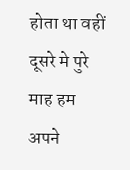होता था वहीं दूसरे मे पुरे माह हम अपने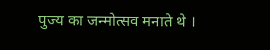पुज्य का जन्मोत्सव मनाते थे ।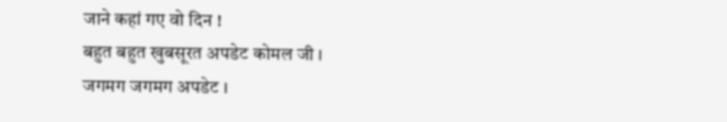जाने कहां गए वो दिन !
बहुत बहुत खुबसूरत अपडेट कोमल जी ।
जगमग जगमग अपडेट ।